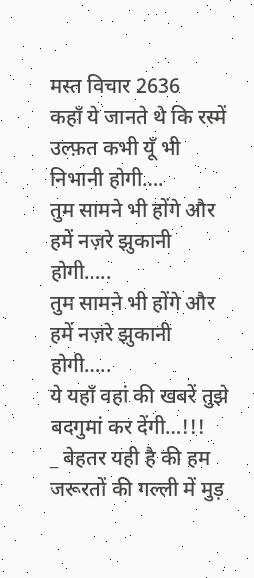मस्त विचार 2636
कहाँ ये जानते थे कि रस्में उल्फ़त कभी यूँ भी निभानी होगी….
तुम सामने भी होंगे और हमें नज़रे झुकानी होगी…..
तुम सामने भी होंगे और हमें नज़रे झुकानी होगी…..
ये यहाँ वहां की खबरें तुझे बदगुमां कर देंगी…!!!
_ बेहतर यही है की हम जरूरतों की गल्ली में मुड़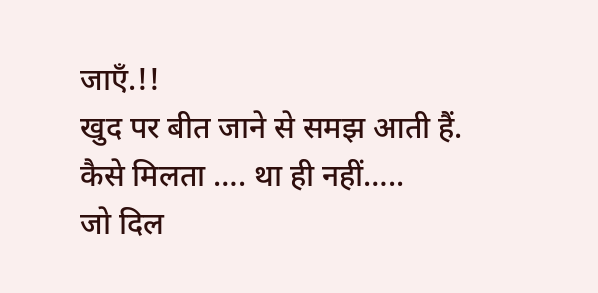जाएँ.!!
खुद पर बीत जाने से समझ आती हैं.
कैसे मिलता …. था ही नहीं…..
जो दिल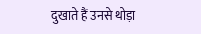दुखाते हैं उनसे थोड़ा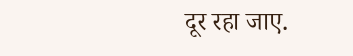दूर रहा जाए.